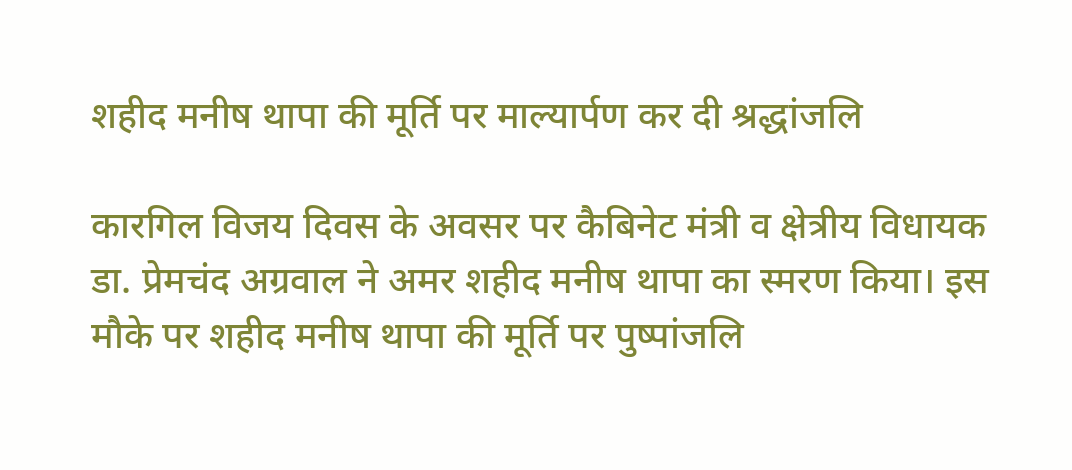शहीद मनीष थापा की मूर्ति पर माल्यार्पण कर दी श्रद्धांजलि

कारगिल विजय दिवस के अवसर पर कैबिनेट मंत्री व क्षेत्रीय विधायक डा. प्रेमचंद अग्रवाल ने अमर शहीद मनीष थापा का स्मरण किया। इस मौके पर शहीद मनीष थापा की मूर्ति पर पुष्पांजलि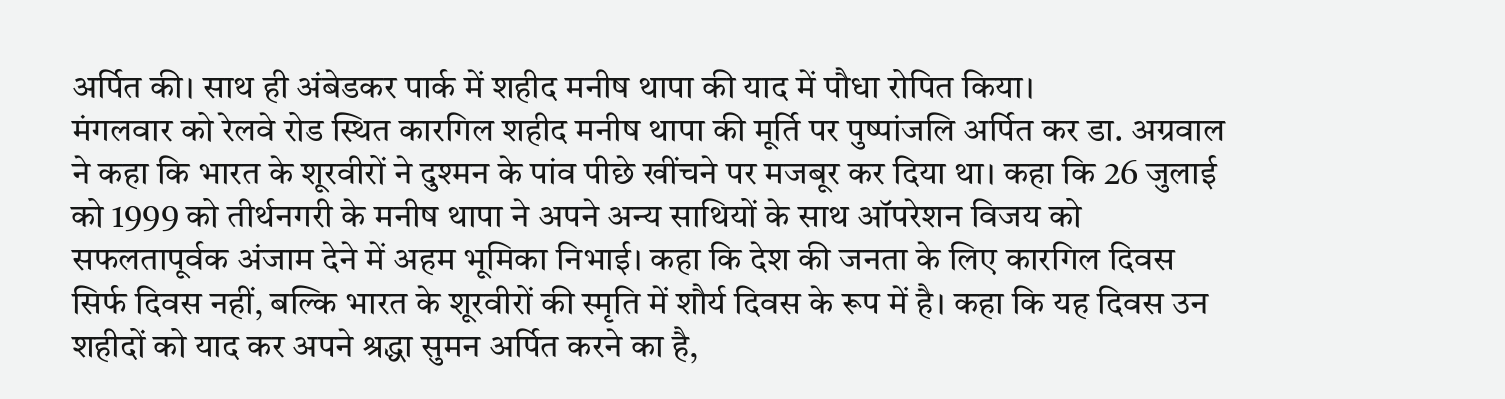अर्पित की। साथ ही अंबेडकर पार्क में शहीद मनीष थापा की याद में पौधा रोपित किया।
मंगलवार को रेलवे रोड स्थित कारगिल शहीद मनीष थापा की मूर्ति पर पुष्पांजलि अर्पित कर डा. अग्रवाल ने कहा कि भारत के शूरवीरों ने दुश्मन के पांव पीछे खींचने पर मजबूर कर दिया था। कहा कि 26 जुलाई को 1999 को तीर्थनगरी के मनीष थापा ने अपने अन्य साथियों के साथ ऑपरेशन विजय को सफलतापूर्वक अंजाम देने में अहम भूमिका निभाई। कहा कि देश की जनता के लिए कारगिल दिवस सिर्फ दिवस नहीं, बल्कि भारत के शूरवीरों की स्मृति में शौर्य दिवस के रूप में है। कहा कि यह दिवस उन शहीदों को याद कर अपने श्रद्धा सुमन अर्पित करने का है,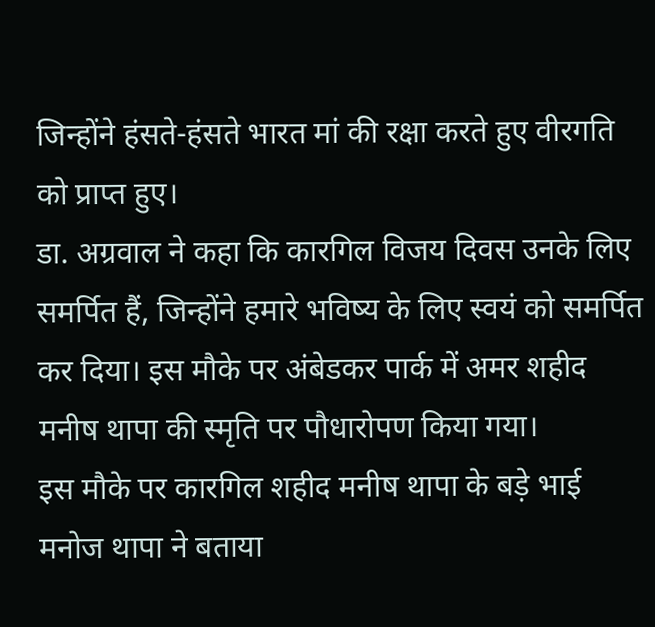जिन्होंने हंसते-हंसते भारत मां की रक्षा करते हुए वीरगति को प्राप्त हुए।
डा. अग्रवाल ने कहा कि कारगिल विजय दिवस उनके लिए समर्पित हैं, जिन्होंने हमारे भविष्य के लिए स्वयं को समर्पित कर दिया। इस मौके पर अंबेडकर पार्क में अमर शहीद मनीष थापा की स्मृति पर पौधारोपण किया गया।
इस मौके पर कारगिल शहीद मनीष थापा के बड़े भाई मनोज थापा ने बताया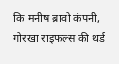कि मनीष ब्रावो कंपनी, गोरखा राइफल्स की थर्ड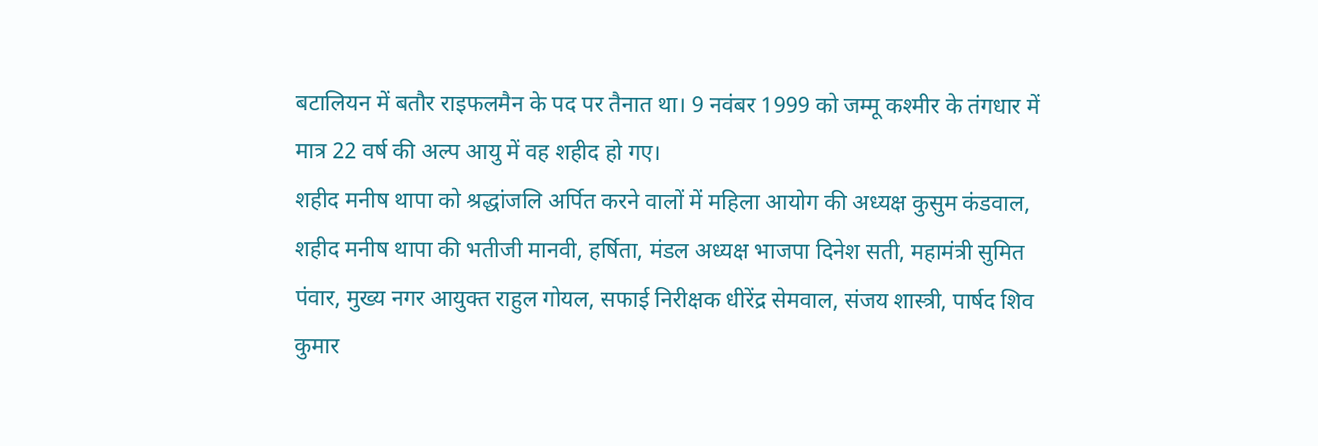बटालियन में बतौर राइफलमैन के पद पर तैनात था। 9 नवंबर 1999 को जम्मू कश्मीर के तंगधार में मात्र 22 वर्ष की अल्प आयु में वह शहीद हो गए।
शहीद मनीष थापा को श्रद्धांजलि अर्पित करने वालों में महिला आयोग की अध्यक्ष कुसुम कंडवाल, शहीद मनीष थापा की भतीजी मानवी, हर्षिता, मंडल अध्यक्ष भाजपा दिनेश सती, महामंत्री सुमित पंवार, मुख्य नगर आयुक्त राहुल गोयल, सफाई निरीक्षक धीरेंद्र सेमवाल, संजय शास्त्री, पार्षद शिव कुमार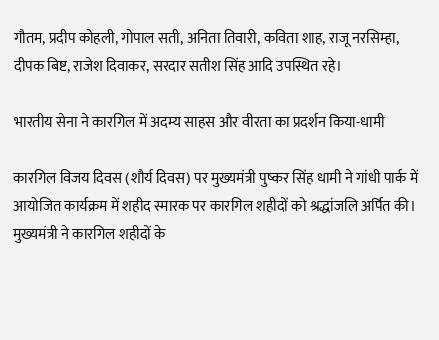गौतम, प्रदीप कोहली, गोपाल सती, अनिता तिवारी, कविता शाह, राजू नरसिम्हा, दीपक बिष्ट, राजेश दिवाकर, सरदार सतीश सिंह आदि उपस्थित रहे।

भारतीय सेना ने कारगिल में अदम्य साहस और वीरता का प्रदर्शन किया-धामी

कारगिल विजय दिवस (शौर्य दिवस) पर मुख्यमंत्री पुष्कर सिंह धामी ने गांधी पार्क में आयोजित कार्यक्रम में शहीद स्मारक पर कारगिल शहीदों को श्रद्धांजलि अर्पित की। मुख्यमंत्री ने कारगिल शहीदों के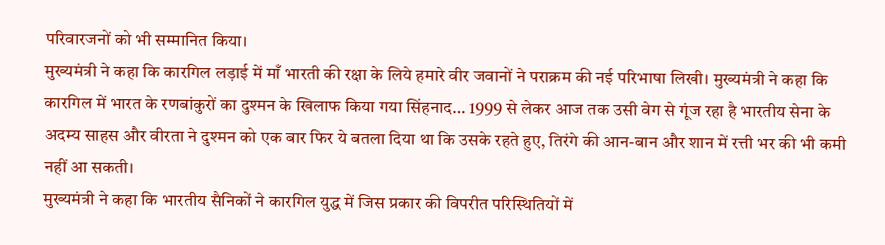परिवारजनों को भी सम्मानित किया।
मुख्यमंत्री ने कहा कि कारगिल लड़ाई में माँ भारती की रक्षा के लिये हमारे वीर जवानों ने पराक्रम की नई परिभाषा लिखी। मुख्यमंत्री ने कहा कि कारगिल में भारत के रणबांकुरों का दुश्मन के खिलाफ किया गया सिंहनाद… 1999 से लेकर आज तक उसी वेग से गूंज रहा है भारतीय सेना के अदम्य साहस और वीरता ने दुश्मन को एक बार फिर ये बतला दिया था कि उसके रहते हुए, तिरंगे की आन-बान और शान में रत्ती भर की भी कमी नहीं आ सकती।
मुख्यमंत्री ने कहा कि भारतीय सैनिकों ने कारगिल युद्ध में जिस प्रकार की विपरीत परिस्थितियों में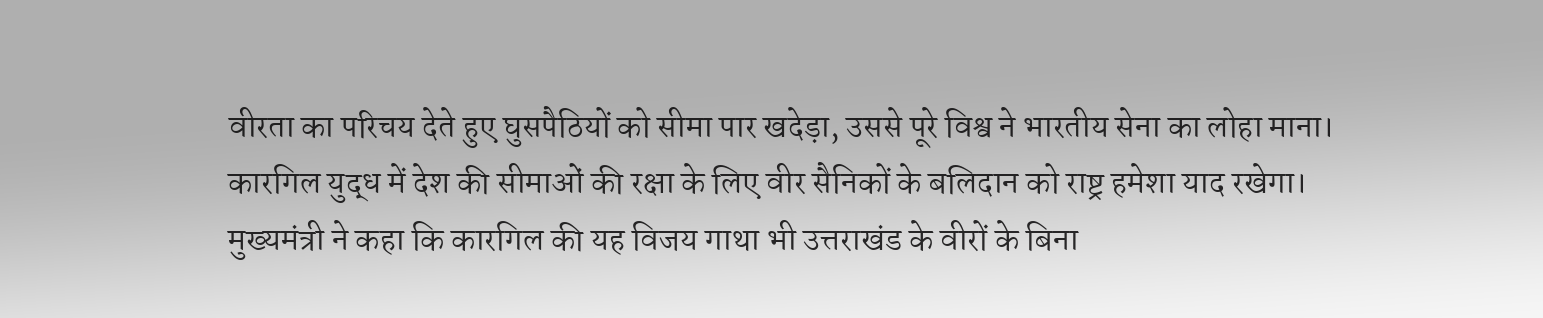वीरता का परिचय देते हुए घुसपैठियों को सीमा पार खदेड़ा, उससे पूरे विश्व ने भारतीय सेना का लोहा माना। कारगिल युद्ध में देश की सीमाओं की रक्षा के लिए वीर सैनिकों के बलिदान को राष्ट्र हमेशा याद रखेगा।
मुख्यमंत्री ने कहा कि कारगिल की यह विजय गाथा भी उत्तराखंड के वीरों के बिना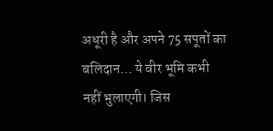अधूरी है और अपने 75 सपूतों का बलिदान… ये वीर भूमि कभी नहीं भुलाएगी। जिस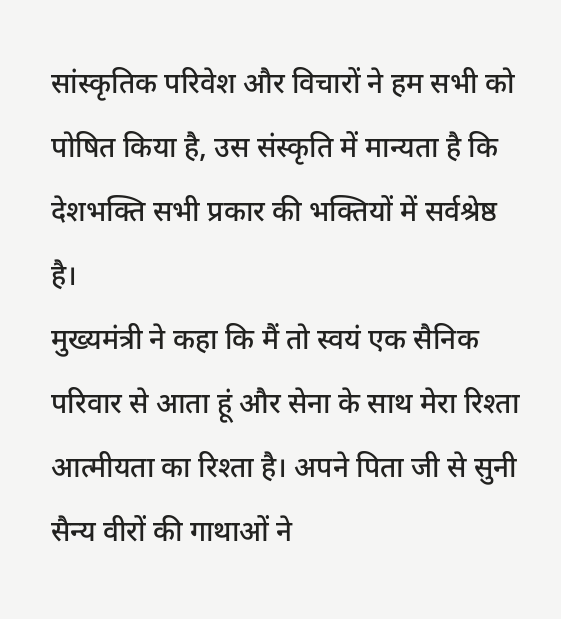सांस्कृतिक परिवेश और विचारों ने हम सभी को पोषित किया है, उस संस्कृति में मान्यता है कि देशभक्ति सभी प्रकार की भक्तियों में सर्वश्रेष्ठ है।
मुख्यमंत्री ने कहा कि मैं तो स्वयं एक सैनिक परिवार से आता हूं और सेना के साथ मेरा रिश्ता आत्मीयता का रिश्ता है। अपने पिता जी से सुनी सैन्य वीरों की गाथाओं ने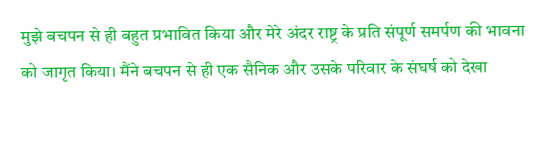मुझे बचपन से ही बहुत प्रभावित किया और मेरे अंदर राष्ट्र के प्रति संपूर्ण समर्पण की भावना को जागृत किया। मैंने बचपन से ही एक सैनिक और उसके परिवार के संघर्ष को देखा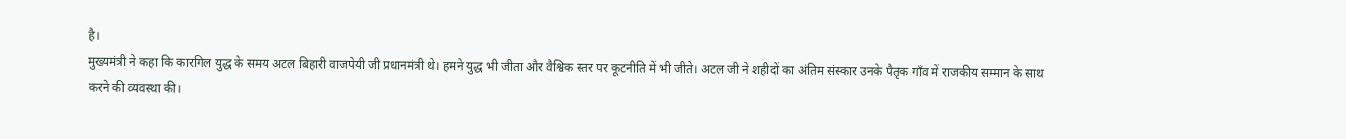है।
मुख्यमंत्री ने कहा कि कारगिल युद्ध के समय अटल बिहारी वाजपेयी जी प्रधानमंत्री थे। हमने युद्ध भी जीता और वैश्विक स्तर पर कूटनीति में भी जीते। अटल जी ने शहीदों का अंतिम संस्कार उनके पैतृक गाँव में राजकीय सम्मान के साथ करने की व्यवस्था की।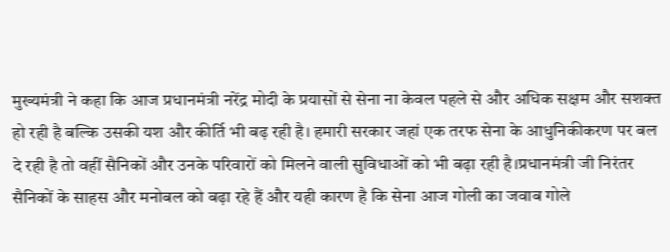मुख्यमंत्री ने कहा कि आज प्रधानमंत्री नरेंद्र मोदी के प्रयासों से सेना ना केवल पहले से और अधिक सक्षम और सशक्त हो रही है बल्कि उसकी यश और कीर्ति भी बढ़ रही है। हमारी सरकार जहां एक तरफ सेना के आधुनिकीकरण पर बल दे रही है तो वहीं सैनिकों और उनके परिवारों को मिलने वाली सुविधाओं को भी बढ़ा रही है।प्रधानमंत्री जी निरंतर सैनिकों के साहस और मनोबल को बढ़ा रहे हैं और यही कारण है कि सेना आज गोली का जवाब गोले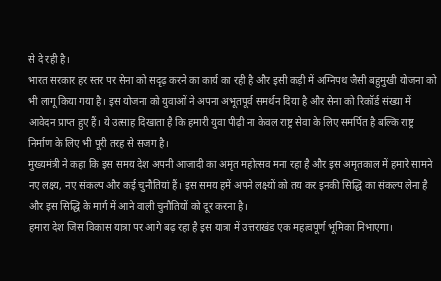से दे रही है।
भारत सरकार हर स्तर पर सेना को सदृढ़ करने का कार्य का रही है और इसी कड़ी में अग्निपथ जैसी बहुमुखी योजना को भी लागू किया गया है। इस योजना को युवाओं ने अपना अभूतपूर्व समर्थन दिया है और सेना को रिकॉर्ड संख्या में आवेदन प्राप्त हुए हैं। ये उत्साह दिखाता है कि हमारी युवा पीढ़ी ना केवल राष्ट्र सेवा के लिए समर्पित है बल्कि राष्ट्र निर्माण के लिए भी पूरी तरह से सजग है।
मुख्यमंत्री ने कहा कि इस समय देश अपनी आजादी का अमृत महोत्सव मना रहा है और इस अमृतकाल में हमारे सामने नए लक्ष्य, नए संकल्प और कई चुनौतियां हैं। इस समय हमें अपने लक्ष्यों को तय कर इनकी सिद्धि का संकल्प लेना है और इस सिद्धि के मार्ग में आने वाली चुनौतियों को दूर करना है।
हमारा देश जिस विकास यात्रा पर आगे बढ़ रहा है इस यात्रा में उत्तराखंड एक महत्वपूर्ण भूमिका निभाएगा।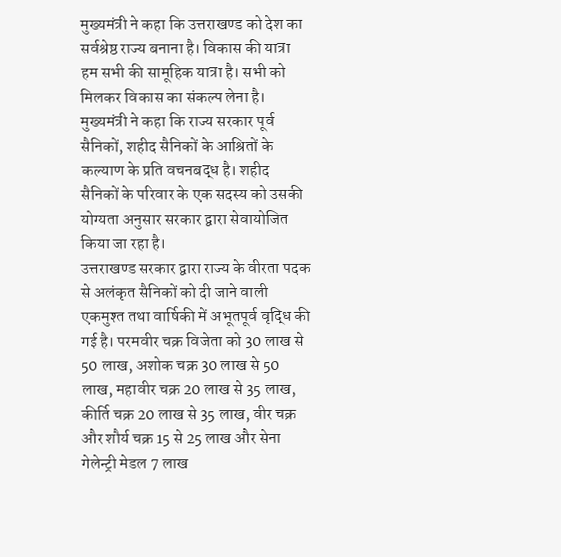मुख्यमंत्री ने कहा कि उत्तराखण्ड को देश का सर्वश्रेष्ठ राज्य बनाना है। विकास की यात्रा हम सभी की सामूहिक यात्रा है। सभी को मिलकर विकास का संकल्प लेना है।
मुख्यमंत्री ने कहा कि राज्य सरकार पूर्व सैनिकों, शहीद सैनिकों के आश्रितों के कल्याण के प्रति वचनबद्ध है। शहीद सैनिकों के परिवार के एक सदस्य को उसकी योग्यता अनुसार सरकार द्वारा सेवायोजित किया जा रहा है।
उत्तराखण्ड सरकार द्वारा राज्य के वीरता पदक से अलंकृत सैनिकों को दी जाने वाली एकमुश्त तथा वार्षिकी में अभूतपूर्व वृद्धि की गई है। परमवीर चक्र विजेता को 30 लाख से 50 लाख, अशोक चक्र 30 लाख से 50 लाख, महावीर चक्र 20 लाख से 35 लाख, कीर्ति चक्र 20 लाख से 35 लाख, वीर चक्र और शौर्य चक्र 15 से 25 लाख और सेना गेलेन्ट्री मेडल 7 लाख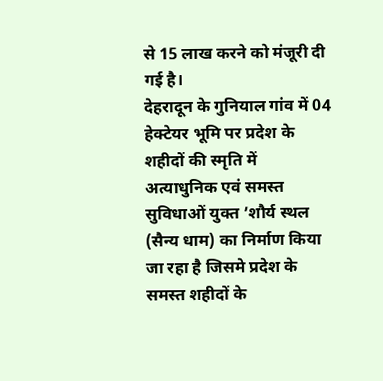से 15 लाख करने को मंजूरी दी गई है।
देहरादून के गुनियाल गांव में 04 हेक्टेयर भूमि पर प्रदेश के शहीदों की स्मृति में अत्याधुनिक एवं समस्त सुविधाओं युक्त ’शौर्य स्थल (सैन्य धाम) का निर्माण किया जा रहा है जिसमे प्रदेश के समस्त शहीदों के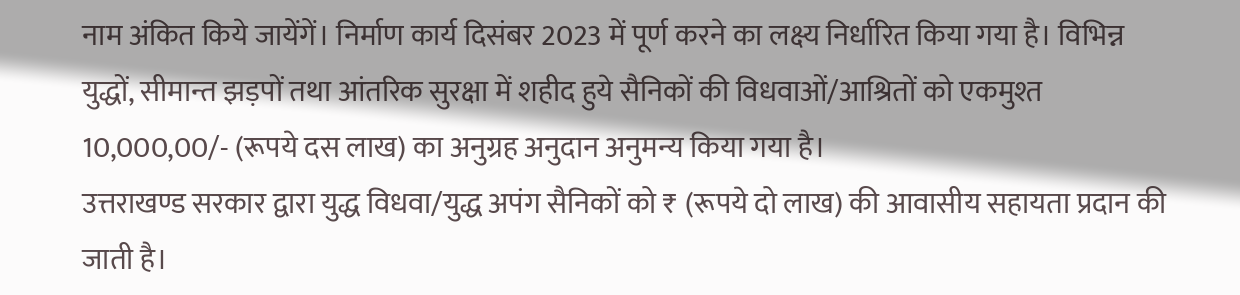नाम अंकित किये जायेंगें। निर्माण कार्य दिसंबर 2023 में पूर्ण करने का लक्ष्य निर्धारित किया गया है। विभिन्न युद्धों, सीमान्त झड़पों तथा आंतरिक सुरक्षा में शहीद हुये सैनिकों की विधवाओं/आश्रितों को एकमुश्त 10,000,00/- (रूपये दस लाख) का अनुग्रह अनुदान अनुमन्य किया गया है।
उत्तराखण्ड सरकार द्वारा युद्ध विधवा/युद्ध अपंग सैनिकों को ₹ (रूपये दो लाख) की आवासीय सहायता प्रदान की जाती है।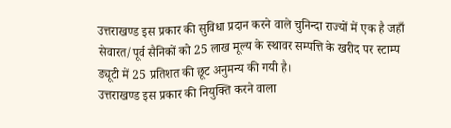उत्तराखण्ड इस प्रकार की सुविधा प्रदान करने वाले चुनिन्दा राज्यों में एक है जहाँ सेवारत/पूर्व सैनिकों को 25 लाख मूल्य के स्थावर सम्पत्ति के खरीद पर स्टाम्प ड्यूटी में 25 प्रतिशत की छूट अनुमन्य की गयी है।
उत्तराखण्ड इस प्रकार की नियुक्ति करने वाला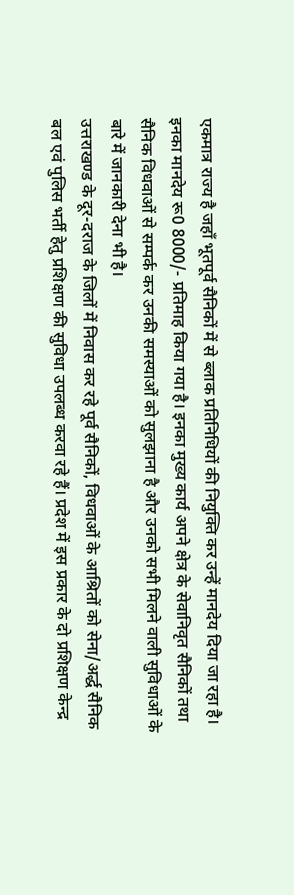एकमात्र राज्य है जहाँ भूतपूर्व सैनिकों में से ब्लाक प्रतिनिधियों की नियुक्ति कर उन्हें मानदेय दिया जा रहा है। इनका मानदेय रू0 8000/- प्रतिमाह किया गया है। इनका मुख्य कार्य अपने क्षेत्र के सेवानिवृत सैनिकों तथा सैनिक विधवाओं से सम्पर्क कर उनकी समस्याओं को सुलझाना है और उनको सभी मिलने वाली सुविधाओं के बारे में जानकारी देना भी है।
उत्तराखण्ड के दूर-दराज के जिलों में निवास कर रहे पूर्व सैनिकों, विधवाओं के आश्रितों को सेना/अर्द्ध सैनिक बल एवं पुलिस भर्ती हेतु प्रशिक्षण की सुविधा उपलब्ध करवा रहे हैं। प्रदेश में इस प्रकार के दो प्रशिक्षण केन्द्र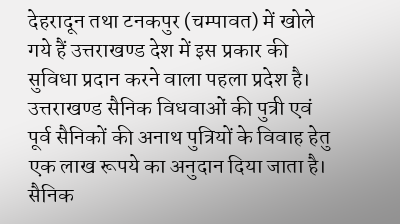देहरादून तथा टनकपुर (चम्पावत) में खोले गये हैं उत्तराखण्ड देश में इस प्रकार की सुविधा प्रदान करने वाला पहला प्रदेश है।
उत्तराखण्ड सैनिक विधवाओं की पुत्री एवं पूर्व सैनिकों की अनाथ पुत्रियों के विवाह हेतु एक लाख रूपये का अनुदान दिया जाता है। सैनिक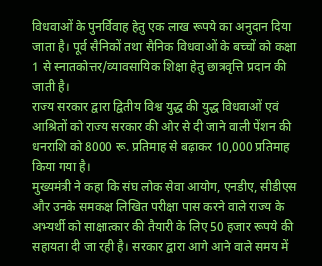विधवाओं के पुनर्विवाह हेतु एक लाख रूपये का अनुदान दिया जाता है। पूर्व सैनिकों तथा सैनिक विधवाओं के बच्चों को कक्षा 1 से स्नातकोत्तर/व्यावसायिक शिक्षा हेतु छात्रवृत्ति प्रदान की जाती है।
राज्य सरकार द्वारा द्वितीय विश्व युद्ध की युद्ध विधवाओं एवं आश्रितों को राज्य सरकार की ओर से दी जाने वाली पेंशन की धनराशि को 8000 रू. प्रतिमाह से बढ़ाकर 10,000 प्रतिमाह किया गया है।
मुख्यमंत्री ने कहा कि संघ लोक सेवा आयोग, एनडीए, सीडीएस और उनके समकक्ष लिखित परीक्षा पास करने वाले राज्य के अभ्यर्थी को साक्षात्कार की तैयारी के लिए 50 हजार रूपये की सहायता दी जा रही है। सरकार द्वारा आगे आने वाले समय में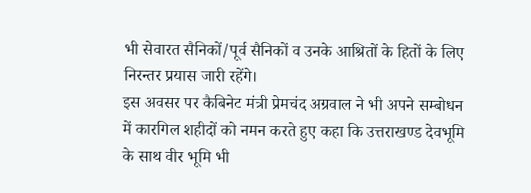भी सेवारत सैनिकों/पूर्व सैनिकों व उनके आश्रितों के हितों के लिए निरन्तर प्रयास जारी रहेंगे।
इस अवसर पर कैबिनेट मंत्री प्रेमचंद अग्रवाल ने भी अपने सम्बोधन में कारगिल शहीदों को नमन करते हुए कहा कि उत्तराखण्ड देवभूमि के साथ वीर भूमि भी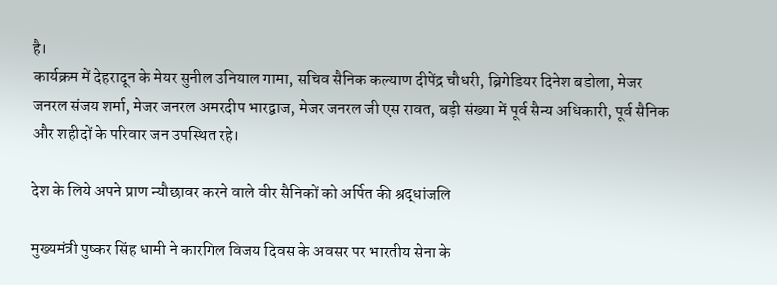है।
कार्यक्रम में देहरादून के मेयर सुनील उनियाल गामा, सचिव सैनिक कल्याण दीपेंद्र चौधरी, ब्रिगेडियर दिनेश बडोला, मेजर जनरल संजय शर्मा, मेजर जनरल अमरदीप भारद्वाज, मेजर जनरल जी एस रावत, बड़ी संख्या में पूर्व सैन्य अधिकारी, पूर्व सैनिक और शहीदों के परिवार जन उपस्थित रहे।

देश के लिये अपने प्राण न्यौछावर करने वाले वीर सैनिकों को अर्पित की श्रद्धांजलि

मुख्यमंत्री पुष्कर सिंह धामी ने कारगिल विजय दिवस के अवसर पर भारतीय सेना के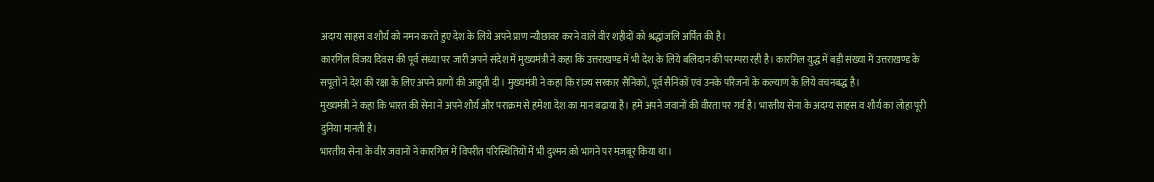अदम्य साहस व शौर्य को नमन करते हुए देश के लिये अपने प्राण न्यौछावर करने वाले वीर शहीदों को श्रद्धांजलि अर्पित की है।
कारगिल विजय दिवस की पूर्व संध्या पर जारी अपने संदेश में मुख्यमंत्री ने कहा कि उत्तराखण्ड में भी देश के लिये बलिदान की परम्परा रही है। कारगिल युद्ध में बड़ी संख्या में उत्तराखण्ड के सपूतों ने देश की रक्षा के लिए अपने प्राणों की आहुती दी। मुख्यमंत्री ने कहा कि राज्य सरकार सैनिकों, पूर्व सैनिकों एवं उनके परिजनों के कल्याण के लिये वचनबद्ध है।
मुख्यमंत्री ने कहा कि भारत की सेना ने अपने शौर्य और पराक्रम से हमेशा देश का मान बढ़ाया है। हमें अपने जवानों की वीरता पर गर्व है। भारतीय सेना के अदम्य साहस व शौर्य का लोहा पूरी दुनिया मानती है।
भारतीय सेना के वीर जवानों ने कारगिल में विपरीत परिस्थितियों में भी दुश्मन को भागने पर मजबूर किया था।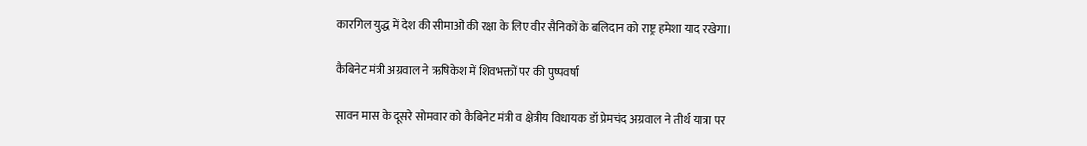कारगिल युद्ध में देश की सीमाओं की रक्षा के लिए वीर सैनिकों के बलिदान को राष्ट्र हमेशा याद रखेगा।

कैबिनेट मंत्री अग्रवाल ने ऋषिकेश में शिवभक्तों पर की पुष्पवर्षा

सावन मास के दूसरे सोमवार को कैबिनेट मंत्री व क्षेत्रीय विधायक डॉ प्रेमचंद अग्रवाल ने तीर्थ यात्रा पर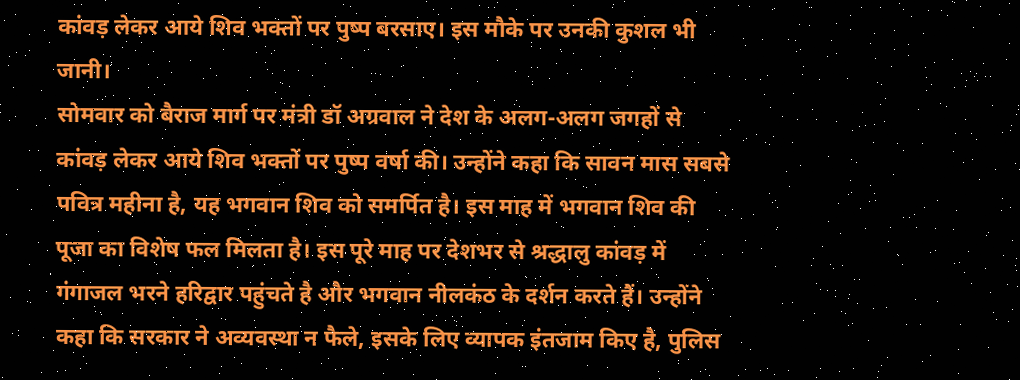कांवड़ लेकर आये शिव भक्तों पर पुष्प बरसाए। इस मौके पर उनकी कुशल भी जानी।
सोमवार को बैराज मार्ग पर मंत्री डॉ अग्रवाल ने देश के अलग-अलग जगहों से कांवड़ लेकर आये शिव भक्तों पर पुष्प वर्षा की। उन्होंने कहा कि सावन मास सबसे पवित्र महीना है, यह भगवान शिव को समर्पित है। इस माह में भगवान शिव की पूजा का विशेष फल मिलता है। इस पूरे माह पर देशभर से श्रद्धालु कांवड़ में गंगाजल भरने हरिद्वार पहुंचते है और भगवान नीलकंठ के दर्शन करते हैं। उन्होंने कहा कि सरकार ने अव्यवस्था न फैले, इसके लिए व्यापक इंतजाम किए है, पुलिस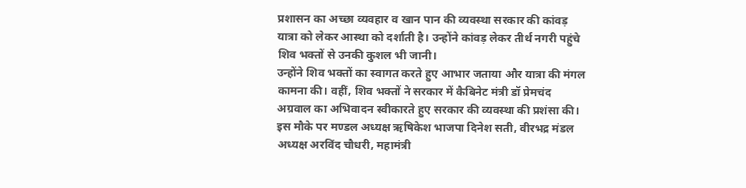प्रशासन का अच्छा व्यवहार व खान पान की व्यवस्था सरकार की कांवड़ यात्रा को लेकर आस्था को दर्शाती है। उन्होंने कांवड़ लेकर तीर्थ नगरी पहुंचे शिव भक्तों से उनकी कुशल भी जानी।
उन्होंने शिव भक्तों का स्वागत करते हुए आभार जताया और यात्रा की मंगल कामना की। वहीं, शिव भक्तों ने सरकार में कैबिनेट मंत्री डॉ प्रेमचंद अग्रवाल का अभिवादन स्वीकारते हुए सरकार की व्यवस्था की प्रशंसा की।
इस मौके पर मण्डल अध्यक्ष ऋषिकेश भाजपा दिनेश सती, वीरभद्र मंडल अध्यक्ष अरविंद चौधरी, महामंत्री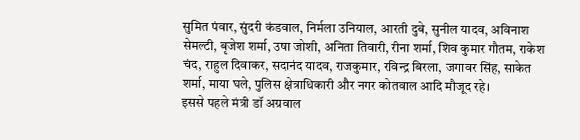सुमित पंवार, सुंदरी कंडवाल, निर्मला उनियाल, आरती दुबे, सुनील यादव, अविनाश सेमल्टी, बृजेश शर्मा, उषा जोशी, अनिता तिवारी, रीना शर्मा, शिव कुमार गौतम, राकेश चंद, राहुल दिवाकर, सदानंद यादव, राजकुमार, रविन्द्र बिरला, जगावर सिंह, साकेत शर्मा, माया घले, पुलिस क्षेत्राधिकारी और नगर कोतवाल आदि मौजूद रहे।
इससे पहले मंत्री डॉ अग्रवाल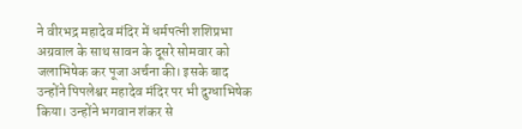ने वीरभद्र महादेव मंदिर में धर्मपत्नी शशिप्रभा अग्रवाल के साथ सावन के दूसरे सोमवार को जलाभिषेक कर पूजा अर्चना की। इसके बाद उन्होंने पिपलेश्वर महादेव मंदिर पर भी दुग्धाभिषेक किया। उन्होंने भगवान शंकर से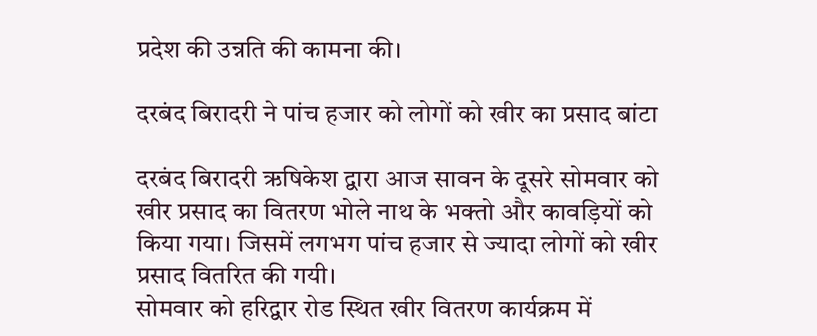प्रदेश की उन्नति की कामना की।

दरबंद बिरादरी ने पांच हजार को लोगों को खीर का प्रसाद बांटा

दरबंद बिरादरी ऋषिकेश द्वारा आज सावन के दूसरे सोमवार को खीर प्रसाद का वितरण भोले नाथ के भक्तो और कावड़ियों को किया गया। जिसमें लगभग पांच हजार से ज्यादा लोगों को खीर प्रसाद वितरित की गयी।
सोमवार को हरिद्वार रोड स्थित खीर वितरण कार्यक्रम में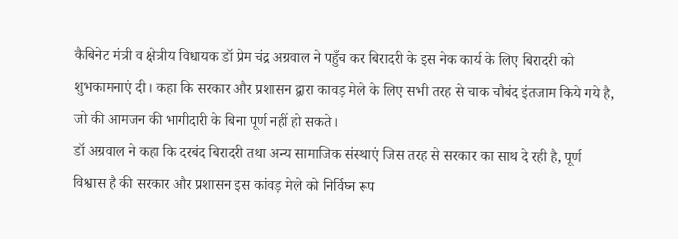कैबिनेट मंत्री व क्षेत्रीय विधायक डॉ प्रेम चंद्र अग्रवाल ने पहुँच कर बिरादरी के इस नेक कार्य के लिए बिरादरी को शुभकामनाएं दी। कहा कि सरकार और प्रशासन द्वारा कावड़ मेले के लिए सभी तरह से चाक चौबंद इंतजाम किये गये है, जो की आमजन की भागीदारी के बिना पूर्ण नहीं हो सकते।
डॉ अग्रवाल ने कहा कि दरबंद बिरादरी तथा अन्य सामाजिक संस्थाएं जिस तरह से सरकार का साथ दे रही है, पूर्ण विश्वास है की सरकार और प्रशासन इस कांवड़ मेले को निर्विघ्न रूप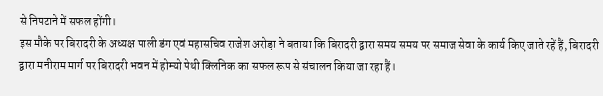से निपटाने में सफल होंगी।
इस मौके पर बिरादरी के अध्यक्ष पाली डंग एवं महासचिव राजेश अरोड़ा ने बताया कि बिरादरी द्वारा समय समय पर समाज सेवा के कार्य किए जाते रहें हैं, बिरादरी द्वारा मनीराम मार्ग पर बिरादरी भवन में होम्यो पेथी क्लिनिक का सफल रूप से संचालन किया जा रहा हैं।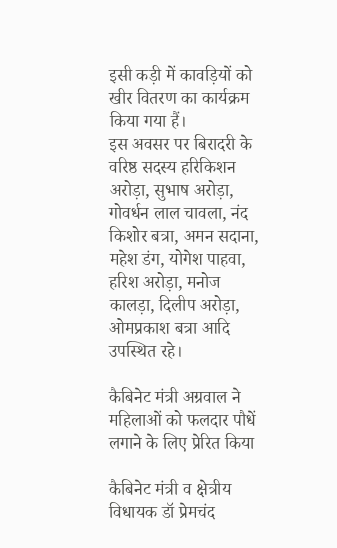इसी कड़ी में कावड़ियों को खीर वितरण का कार्यक्रम किया गया हैं।
इस अवसर पर बिरादरी के वरिष्ठ सदस्य हरिकिशन अरोड़ा, सुभाष अरोड़ा, गोवर्धन लाल चावला, नंद किशोर बत्रा, अमन सदाना, महेश डंग, योगेश पाहवा, हरिश अरोड़ा, मनोज कालड़ा, दिलीप अरोड़ा, ओमप्रकाश बत्रा आदि उपस्थित रहे।

कैबिनेट मंत्री अग्रवाल ने महिलाओं को फलदार पौधें लगाने के लिए प्रेरित किया

कैबिनेट मंत्री व क्षेत्रीय विधायक डॉ प्रेमचंद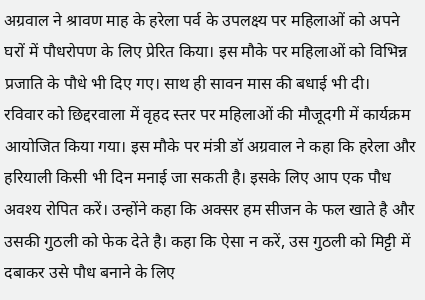अग्रवाल ने श्रावण माह के हरेला पर्व के उपलक्ष्य पर महिलाओं को अपने घरों में पौधरोपण के लिए प्रेरित किया। इस मौके पर महिलाओं को विभिन्न प्रजाति के पौधे भी दिए गए। साथ ही सावन मास की बधाई भी दी।
रविवार को छिद्दरवाला में वृहद स्तर पर महिलाओं की मौजूदगी में कार्यक्रम आयोजित किया गया। इस मौके पर मंत्री डॉ अग्रवाल ने कहा कि हरेला और हरियाली किसी भी दिन मनाई जा सकती है। इसके लिए आप एक पौध अवश्य रोपित करें। उन्होंने कहा कि अक्सर हम सीजन के फल खाते है और उसकी गुठली को फेक देते है। कहा कि ऐसा न करें, उस गुठली को मिट्टी में दबाकर उसे पौध बनाने के लिए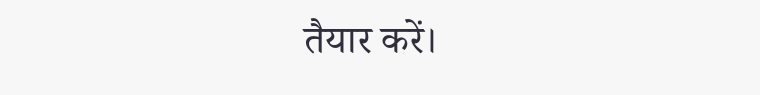तैयार करें।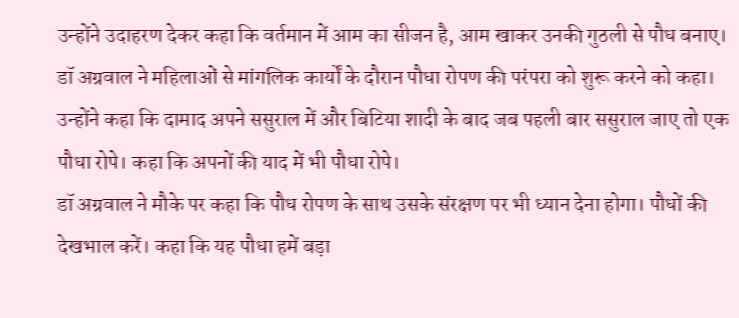उन्होंने उदाहरण देकर कहा कि वर्तमान में आम का सीजन है, आम खाकर उनकी गुठली से पौध बनाए।
डॉ अग्रवाल ने महिलाओं से मांगलिक कार्यों के दौरान पौधा रोपण की परंपरा को शुरू करने को कहा। उन्होंने कहा कि दामाद अपने ससुराल में और बिटिया शादी के बाद जब पहली बार ससुराल जाए तो एक पौधा रोपे। कहा कि अपनों की याद में भी पौधा रोपे।
डॉ अग्रवाल ने मौके पर कहा कि पौध रोपण के साथ उसके संरक्षण पर भी ध्यान देना होगा। पौधों की देखभाल करें। कहा कि यह पौधा हमें बड़ा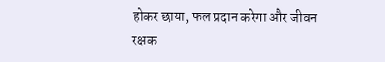होकर छाया, फल प्रदान करेगा और जीवन रक्षक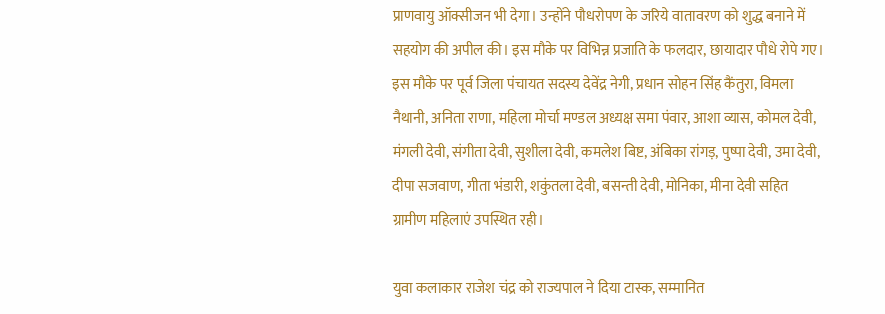प्राणवायु ऑक्सीजन भी देगा। उन्होंने पौधरोपण के जरिये वातावरण को शुद्ध बनाने में सहयोग की अपील की। इस मौके पर विभिन्न प्रजाति के फलदार, छायादार पौधे रोपे गए।
इस मौके पर पूर्व जिला पंचायत सदस्य देवेंद्र नेगी, प्रधान सोहन सिंह कैंतुरा, विमला नैथानी, अनिता राणा, महिला मोर्चा मण्डल अध्यक्ष समा पंवार, आशा व्यास, कोमल देवी, मंगली देवी, संगीता देवी, सुशीला देवी, कमलेश बिष्ट, अंबिका रांगड़, पुष्पा देवी, उमा देवी, दीपा सजवाण, गीता भंडारी, शकुंतला देवी, बसन्ती देवी, मोनिका, मीना देवी सहित ग्रामीण महिलाएं उपस्थित रही।

युवा कलाकार राजेश चंद्र को राज्यपाल ने दिया टास्क, सम्मानित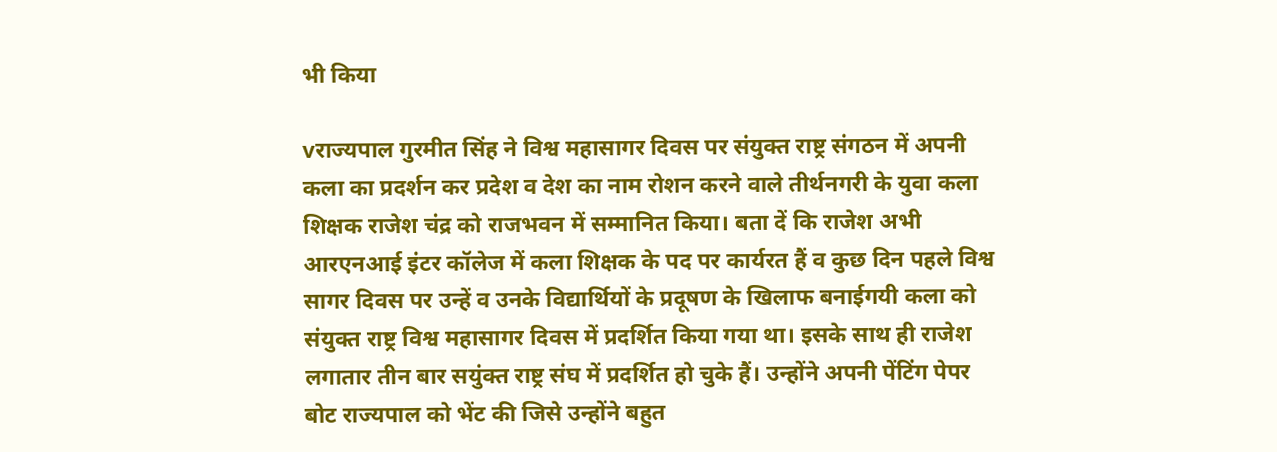भी किया

vराज्यपाल गुरमीत सिंह ने विश्व महासागर दिवस पर संयुक्त राष्ट्र संगठन में अपनी कला का प्रदर्शन कर प्रदेश व देश का नाम रोशन करने वाले तीर्थनगरी के युवा कला शिक्षक राजेश चंद्र को राजभवन में सम्मानित किया। बता दें कि राजेश अभी आरएनआई इंटर कॉलेज में कला शिक्षक के पद पर कार्यरत हैं व कुछ दिन पहले विश्व सागर दिवस पर उन्हें व उनके विद्यार्थियों के प्रदूषण के खिलाफ बनाईगयी कला को संयुक्त राष्ट्र विश्व महासागर दिवस में प्रदर्शित किया गया था। इसके साथ ही राजेश लगातार तीन बार सयुंक्त राष्ट्र संघ में प्रदर्शित हो चुके हैं। उन्होंने अपनी पेंटिंग पेपर बोट राज्यपाल को भेंट की जिसे उन्होंने बहुत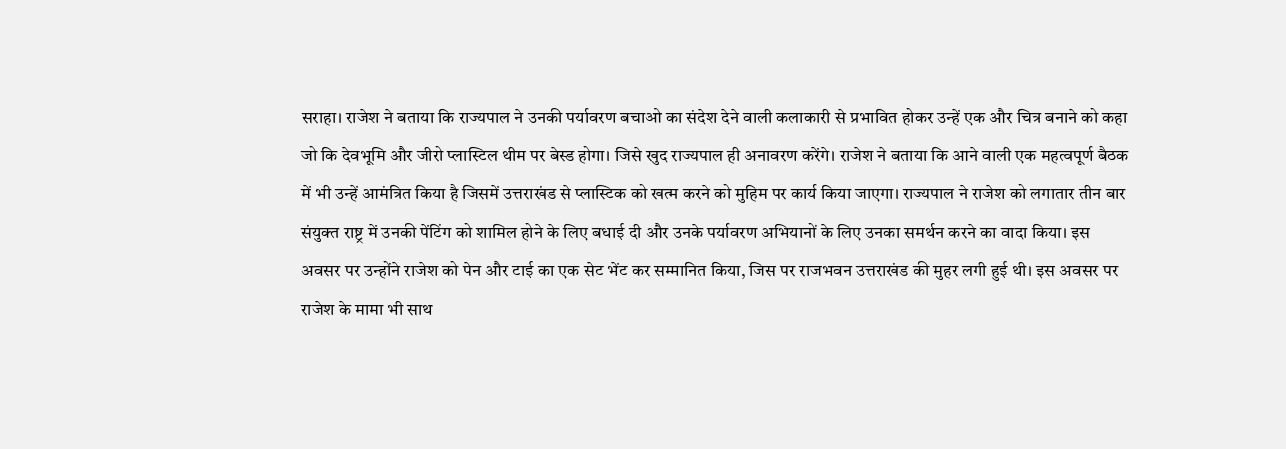सराहा। राजेश ने बताया कि राज्यपाल ने उनकी पर्यावरण बचाओ का संदेश देने वाली कलाकारी से प्रभावित होकर उन्हें एक और चित्र बनाने को कहा जो कि देवभूमि और जीरो प्लास्टिल थीम पर बेस्ड होगा। जिसे खुद राज्यपाल ही अनावरण करेंगे। राजेश ने बताया कि आने वाली एक महत्वपूर्ण बैठक में भी उन्हें आमंत्रित किया है जिसमें उत्तराखंड से प्लास्टिक को खत्म करने को मुहिम पर कार्य किया जाएगा। राज्यपाल ने राजेश को लगातार तीन बार संयुक्त राष्ट्र में उनकी पेंटिंग को शामिल होने के लिए बधाई दी और उनके पर्यावरण अभियानों के लिए उनका समर्थन करने का वादा किया। इस अवसर पर उन्होंने राजेश को पेन और टाई का एक सेट भेंट कर सम्मानित किया, जिस पर राजभवन उत्तराखंड की मुहर लगी हुई थी। इस अवसर पर राजेश के मामा भी साथ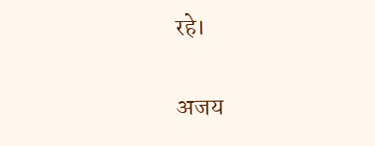रहे।

अजय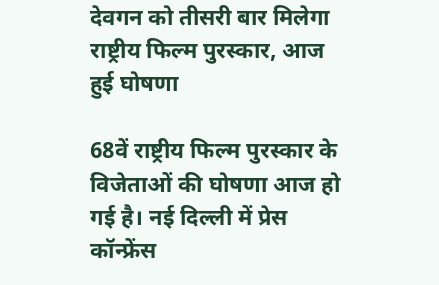देवगन को तीसरी बार मिलेगा राष्ट्रीय फिल्म पुरस्कार, आज हुई घोषणा

68वें राष्ट्रीय फिल्म पुरस्कार के विजेताओं की घोषणा आज हो गई है। नई दिल्ली में प्रेस कॉन्फ्रेंस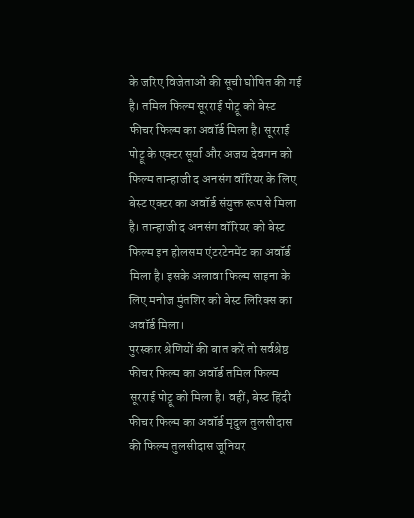के जरिए विजेताओं की सूची घोषित की गई है। तमिल फिल्म सूरराई पोट्रू को बेस्ट फीचर फिल्म का अवॉर्ड मिला है। सूरराई पोट्रू के एक्टर सूर्या और अजय देवगन को फिल्म तान्हाजी द अनसंग वॉरियर के लिए बेस्ट एक्टर का अवॉर्ड संयुक्त रूप से मिला है। तान्हाजी द अनसंग वॉरियर को बेस्ट फिल्म इन होलसम एंटरटेनमेंट का अवॉर्ड मिला है। इसके अलावा फिल्म साइना के लिए मनोज मुंतशिर को बेस्ट लिरिक्स का अवॉर्ड मिला।
पुरस्कार श्रेणियों की बात करें तो सर्वश्रेष्ठ फीचर फिल्म का अवॉर्ड तमिल फिल्म सूरराई पोट्रू को मिला है। वहीं, बेस्ट हिंदी फीचर फिल्म का अवॉर्ड मृदुल तुलसीदास की फिल्म तुलसीदास जूनियर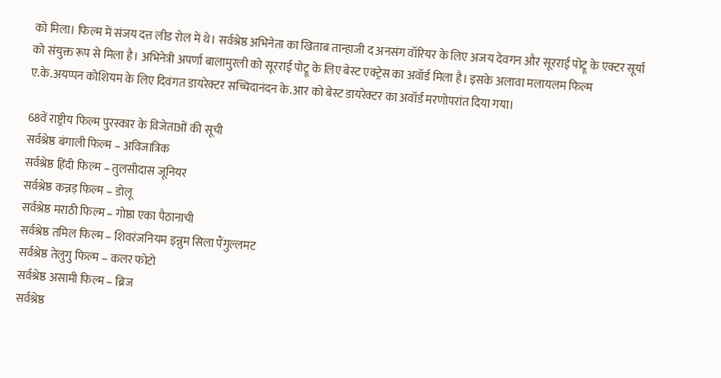को मिला। फिल्म में संजय दत्त लीड रोल में थे। सर्वश्रेष्ठ अभिनेता का खिताब तान्हाजी द अनसंग वॉरियर के लिए अजय देवगन और सूरराई पोट्रू के एक्टर सूर्या को संयुक्त रूप से मिला है। अभिनेत्री अपर्णा बालामुरली को सूरराई पोट्रू के लिए बेस्ट एक्ट्रेस का अवॉर्ड मिला है। इसके अलावा मलायलम फिल्म ए.के.अयप्पन कोशियम के लिए दिवंगत डायरेक्टर सच्चिदानंदन के.आर को बेस्ट डायरेक्टर का अवॉर्ड मरणोपरांत दिया गया।

68वें राष्ट्रीय फिल्म पुरस्कार के विजेताओं की सूची
सर्वश्रेष्ठ बंगाली फिल्म – अविजात्रिक
सर्वश्रेष्ठ हिंदी फिल्म – तुलसीदास जूनियर
सर्वश्रेष्ठ कन्नड़ फिल्म – डोलू
सर्वश्रेष्ठ मराठी फिल्म – गोष्ठा एका पैठानाची
सर्वश्रेष्ठ तमिल फिल्म – शिवरंजनियम इन्नुम सिला पैंगुल्लमट
सर्वश्रेष्ठ तेलुगु फिल्म – कलर फोटो
सर्वश्रेष्ठ असामी फिल्म – ब्रिज
सर्वश्रेष्ठ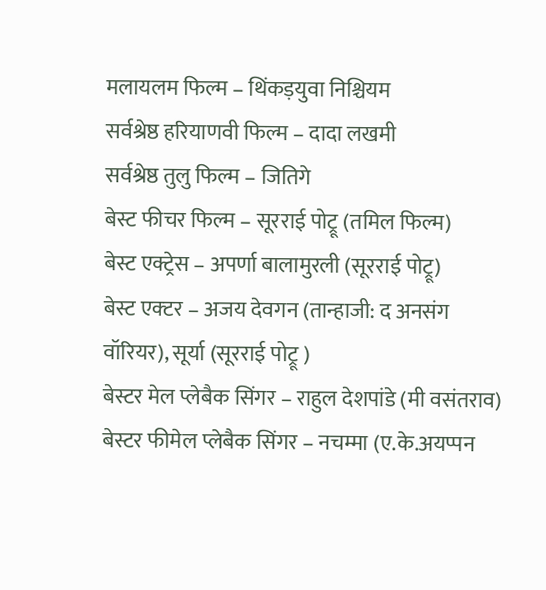मलायलम फिल्म – थिंकड़युवा निश्चियम
सर्वश्रेष्ठ हरियाणवी फिल्म – दादा लखमी
सर्वश्रेष्ठ तुलु फिल्म – जितिगे
बेस्ट फीचर फिल्म – सूरराई पोट्रू (तमिल फिल्म)
बेस्ट एक्ट्रेस – अपर्णा बालामुरली (सूरराई पोट्रू)
बेस्ट एक्‍टर – अजय देवगन (तान्हाजी: द अनसंग वॉरियर), सूर्या (सूरराई पोट्रू )
बेस्टर मेल प्लेबैक सिंगर – राहुल देशपांडे (मी वसंतराव)
बेस्टर फीमेल प्लेबैक सिंगर – नचम्मा (ए.के.अयप्पन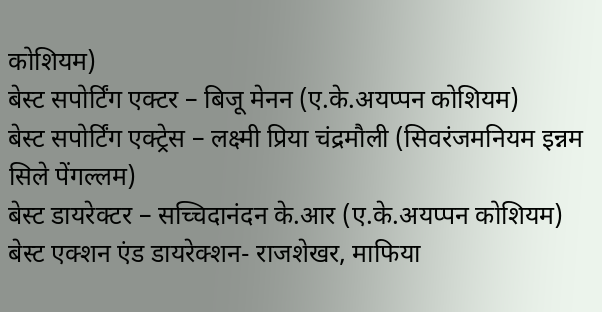कोशियम)
बेस्ट सपोर्टिंग एक्टर – बिजू मेनन (ए.के.अयप्पन कोशियम)
बेस्ट सपोर्टिंग एक्ट्रेस – लक्ष्मी प्रिया चंद्रमौली (सिवरंजमनियम इन्नम सिले पेंगल्लम)
बेस्ट डायरेक्टर – सच्चिदानंदन के.आर (ए.के.अयप्पन कोशियम)
बेस्ट एक्शन एंड डायरेक्शन- राजशेखर, माफिया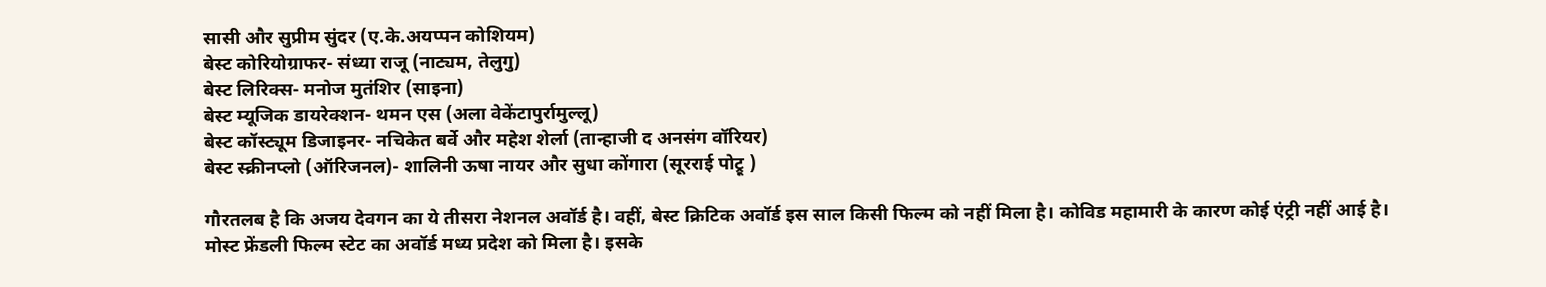सासी और सुप्रीम सुंदर (ए.के.अयप्पन कोशियम)
बेस्ट कोरियोग्राफर- संध्या राजू (नाट्यम, तेलुगु)
बेस्ट लिरिक्स- मनोज मुतंशिर (साइना)
बेस्ट म्यूजिक डायरेक्शन- थमन एस (अला वेकेंटापुर्रामुल्लू)
बेस्ट कॉस्ट्यूम डिजाइनर- नचिकेत बर्वे और महेश शेर्ला (तान्हाजी द अनसंग वॉरियर)
बेस्ट स्क्रीनप्लो (ऑरिजनल)- शालिनी ऊषा नायर और सुधा कोंगारा (सूरराई पोट्रू )

गौरतलब है कि अजय देवगन का ये तीसरा नेशनल अवॉर्ड है। वहीं, बेस्ट क्रिटिक अवॉर्ड इस साल किसी फिल्म को नहीं मिला है। कोविड महामारी के कारण कोई एंट्री नहीं आई है। मोस्ट फ्रेंडली फिल्म स्टेट का अवॉर्ड मध्य प्रदेश को मिला है। इसके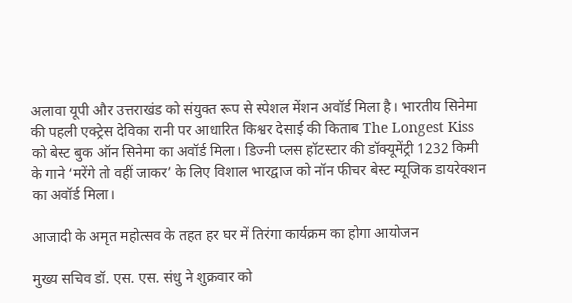अलावा यूपी और उत्तराखंड को संयुक्त रूप से स्पेशल मेंशन अवॉर्ड मिला है। भारतीय सिनेमा की पहली एक्ट्रेस देविका रानी पर आधारित किश्वर देसाई की किताब The Longest Kiss को बेस्ट बुक ऑन सिनेमा का अवॉर्ड मिला। डिज्नी प्लस हॉटस्टार की डॉक्यूमेंट्री 1232 किमी के गाने ‘मरेंगे तो वहीं जाकर’ के लिए विशाल भारद्वाज को नॉन फीचर बेस्ट म्यूजिक डायरेक्शन का अवॉर्ड मिला।

आजादी के अमृत महोत्सव के तहत हर घर में तिरंगा कार्यक्रम का होगा आयोजन

मुख्य सचिव डॉ. एस. एस. संधु ने शुक्रवार को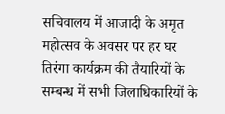सचिवालय में आजादी के अमृत महोत्सव के अवसर पर हर घर तिरंगा कार्यक्रम की तैयारियों के सम्बन्ध में सभी जिलाधिकारियों के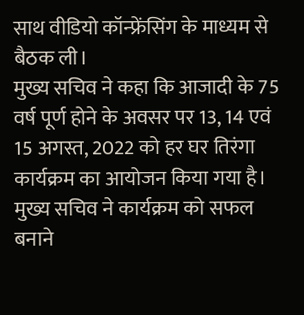साथ वीडियो कॉन्फ्रेंसिंग के माध्यम से बैठक ली।
मुख्य सचिव ने कहा कि आजादी के 75 वर्ष पूर्ण होने के अवसर पर 13, 14 एवं 15 अगस्त, 2022 को हर घर तिरंगा कार्यक्रम का आयोजन किया गया है। मुख्य सचिव ने कार्यक्रम को सफल बनाने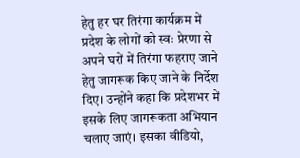हेतु हर घर तिरंगा कार्यक्रम में प्रदेश के लोगों को स्वः प्रेरणा से अपने घरों में तिरंगा फहराए जाने हेतु जागरूक किए जाने के निर्देश दिए। उन्होंने कहा कि प्रदेशभर में इसके लिए जागरूकता अभियान चलाए जाएं। इसका वीडियो,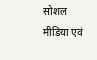सोशल मीडिया एवं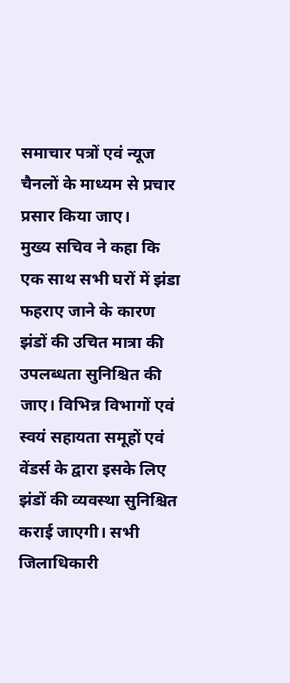समाचार पत्रों एवं न्यूज चैनलों के माध्यम से प्रचार प्रसार किया जाए।
मुख्य सचिव ने कहा कि एक साथ सभी घरों में झंडा फहराए जाने के कारण झंडों की उचित मात्रा की उपलब्धता सुनिश्चित की जाए। विभिन्न विभागों एवं स्वयं सहायता समूहों एवं वेंडर्स के द्वारा इसके लिए झंडों की व्यवस्था सुनिश्चित कराई जाएगी। सभी जिलाधिकारी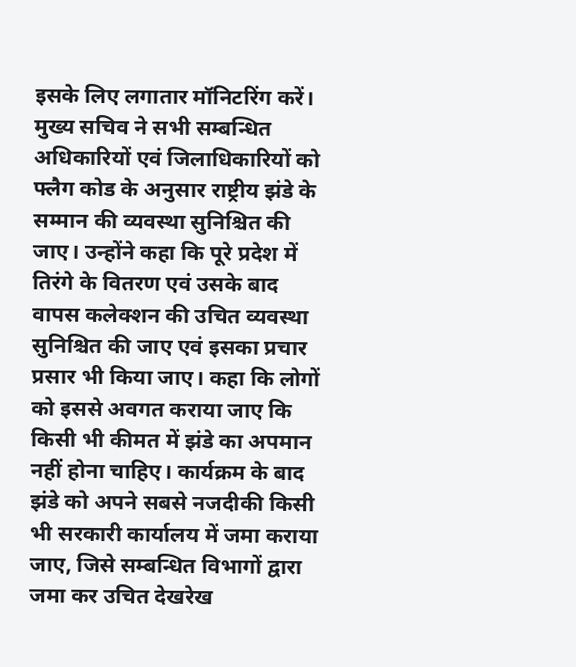इसके लिए लगातार मॉनिटरिंग करें।
मुख्य सचिव ने सभी सम्बन्धित अधिकारियों एवं जिलाधिकारियों को फ्लैग कोड के अनुसार राष्ट्रीय झंडे के सम्मान की व्यवस्था सुनिश्चित की जाए। उन्होंने कहा कि पूरे प्रदेश में तिरंगे के वितरण एवं उसके बाद वापस कलेक्शन की उचित व्यवस्था सुनिश्चित की जाए एवं इसका प्रचार प्रसार भी किया जाए। कहा कि लोगों को इससे अवगत कराया जाए कि किसी भी कीमत में झंडे का अपमान नहीं होना चाहिए। कार्यक्रम के बाद झंडे को अपने सबसे नजदीकी किसी भी सरकारी कार्यालय में जमा कराया जाए, जिसे सम्बन्धित विभागों द्वारा जमा कर उचित देखरेख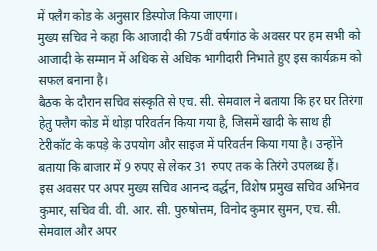में फ्लैग कोड के अनुसार डिस्पोज किया जाएगा।
मुख्य सचिव ने कहा कि आजादी की 75वीं वर्षगांठ के अवसर पर हम सभी को आजादी के सम्मान में अधिक से अधिक भागीदारी निभाते हुए इस कार्यक्रम को सफल बनाना है।
बैठक के दौरान सचिव संस्कृति से एच. सी. सेमवाल ने बताया कि हर घर तिरंगा हेतु फ्लैग कोड में थोड़ा परिवर्तन किया गया है, जिसमें खादी के साथ ही टेरीकॉट के कपड़े के उपयोग और साइज में परिवर्तन किया गया है। उन्होंने बताया कि बाजार में 9 रुपए से लेकर 31 रुपए तक के तिरंगे उपलब्ध हैं।
इस अवसर पर अपर मुख्य सचिव आनन्द वर्द्धन, विशेष प्रमुख सचिव अभिनव कुमार, सचिव वी. वी. आर. सी. पुरुषोत्तम, विनोद कुमार सुमन, एच. सी. सेमवाल और अपर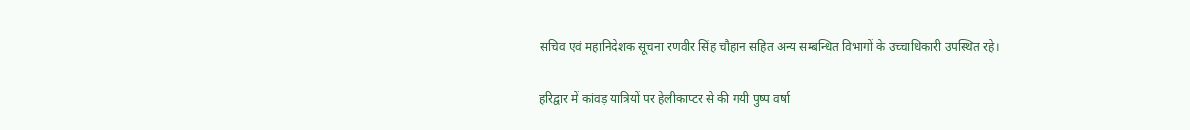सचिव एवं महानिदेशक सूचना रणवीर सिंह चौहान सहित अन्य सम्बन्धित विभागों के उच्चाधिकारी उपस्थित रहे।

हरिद्वार में कांवड़ यात्रियों पर हेलीकाप्टर से की गयी पुष्प वर्षा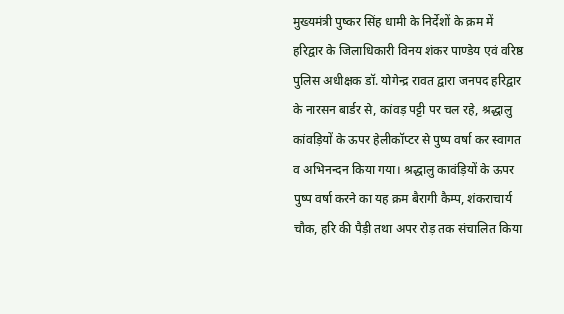मुख्यमंत्री पुष्कर सिंह धामी के निर्देशों के क्रम में हरिद्वार के जिलाधिकारी विनय शंकर पाण्डेय एवं वरिष्ठ पुलिस अधीक्षक डॉ. योगेन्द्र रावत द्वारा जनपद हरिद्वार के नारसन बार्डर से, कांवड़ पट्टी पर चल रहे, श्रद्धालु कांवड़ियों के ऊपर हेलीकॉप्टर से पुष्प वर्षा कर स्वागत व अभिनन्दन किया गया। श्रद्धालु कावंड़ियों के ऊपर पुष्प वर्षा करने का यह क्रम बैरागी कैम्प, शंकराचार्य चौक, हरि की पैड़ी तथा अपर रोड़ तक संचालित किया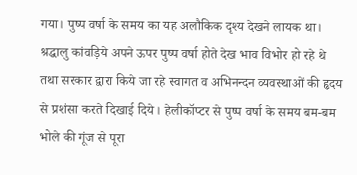गया। पुष्प वर्षा के समय का यह अलौकिक दृश्य देखने लायक था। श्रद्धालु कांवड़िये अपने ऊपर पुष्प वर्षा होते देख भाव विभोर हो रहे थे तथा सरकार द्वारा किये जा रहे स्वागत व अभिनन्दन व्यवस्थाओं की हृदय से प्रशंसा करते दिखाई दिये। हेलीकॉप्टर से पुष्प वर्षा के समय बम-बम भोले की गूंज से पूरा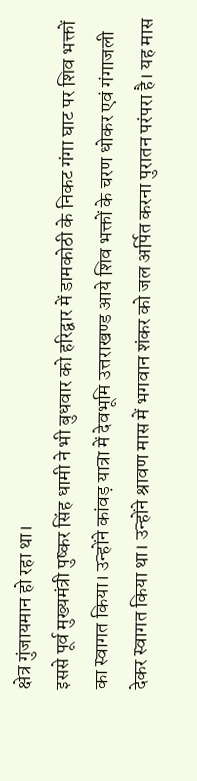क्षेत्र गुंजायमान हो रहा था।
इससे पूर्व मुख्यमंत्री पुष्कर सिंह धामी ने भी बुधवार को हरिद्वार में डामकोठी के निकट गंगा घाट पर शिव भक्तों का स्वागत किया। उन्होंने कांवड़ यात्रा में देवभूमि उत्तराखण्ड आये शिव भक्तों के चरण धोकर एवं गंगाजली देकर स्वागत किया था। उन्होंने श्रावण मास में भगवान शंकर को जल अर्पित करना पुरातन परंपरा है। यह मास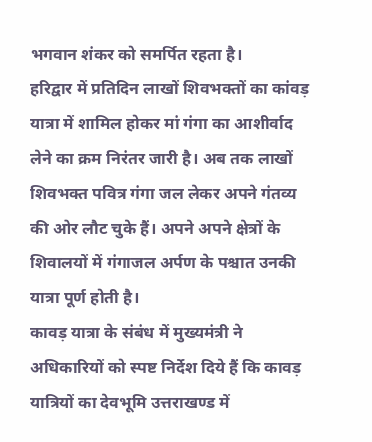भगवान शंकर को समर्पित रहता है।
हरिद्वार में प्रतिदिन लाखों शिवभक्तों का कांवड़ यात्रा में शामिल होकर मां गंगा का आशीर्वाद लेने का क्रम निरंतर जारी है। अब तक लाखों शिवभक्त पवित्र गंगा जल लेकर अपने गंतव्य की ओर लौट चुके हैं। अपने अपने क्षेत्रों के शिवालयों में गंगाजल अर्पण के पश्चात उनकी यात्रा पूर्ण होती है।
कावड़ यात्रा के संबंध में मुख्यमंत्री ने अधिकारियों को स्पष्ट निर्देश दिये हैं कि कावड़ यात्रियों का देवभूमि उत्तराखण्ड में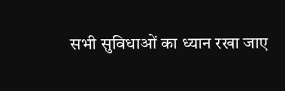सभी सुविधाओं का ध्यान रखा जाए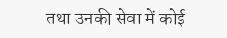तथा उनकी सेवा में कोई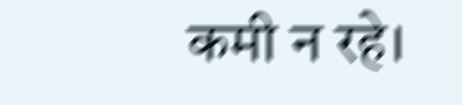कमी न रहे।